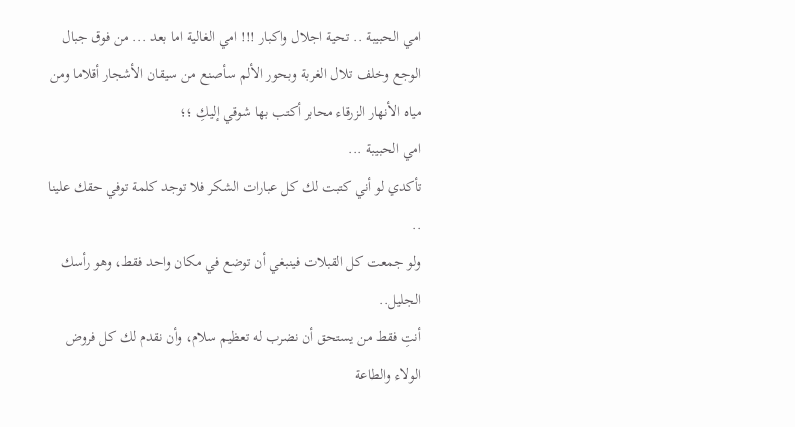امي الحبيبة .. تحية اجلال واكبار !!! امي الغالية اما بعد ... من فوق جبال الوجع وخلف تلال الغربة وبحور الألم سأصنع من سيقان الأشجار أقلاما ومن مياه الأنهار الزرقاء محابر أكتب بها شوقي إليكِ ؛؛
امي الحبيبة ...
تأكدي لو أني كتبت لك كل عبارات الشكر فلا توجد كلمة توفي حقك علينا ..
ولو جمعت كل القبلات فينبغي أن توضع في مكان واحد فقط، وهو رأسك الجليل..
أنتِ فقط من يستحق أن نضرب له تعظيم سلام، وأن نقدم لك كل فروض الولاء والطاعة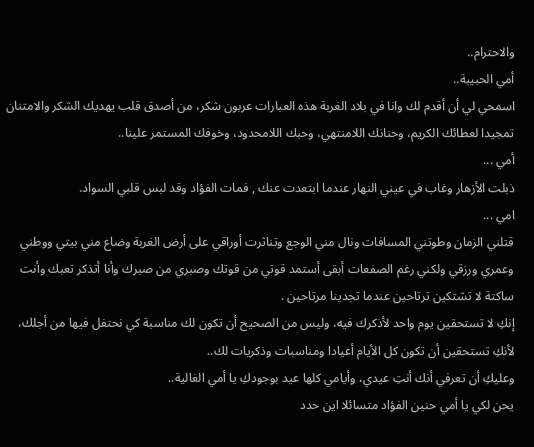والاحترام..
أمي الحبيبة..
اسمحي لي أن أقدم لك وانا في بلاد الغربة هذه العبارات عربون شكر، من أصدق قلب يهديك الشكر والامتنان تمجيدا لعطائك الكريم، وحنانك اللامنتهي، وحبك اللامحدود، وخوفك المستمر علينا..
أمي ...
ذبلت الأزهار وغاب في عيني النهار عندما ابتعدت عنك , فمات الفؤاد وقد لبس قلبي السواد.
امي ...
قتلني الزمان وطوتني المسافات ونال مني الوجع وتناثرت أوراقي على أرض الغربة وضاع مني بيتي ووطني وعمري ورزقي ولكني رغم الصفعات أبقى أستمد قوتي من قوتك وصبري من صبرك وأنا أتذكر تعبك وأنت ساكتة لا تشتكين ترتاحين عندما تجدينا مرتاحين .
إنكِ لا تستحقين يوم واحد لأذكرك فيه، وليس من الصحيح أن تكون لك مناسبة كي نحتفل فيها من أجلك، لأنكِ تستحقين أن تكون كل الأيام أعيادا ومناسبات وذكريات لك..
وعليكِ أن تعرفي أنك أنتِ عيدي، وأيامي كلها عيد بوجودكِ يا أمي الغالية..
يحن لكي يا أمي حنين الفؤاد متسائلا اين حدد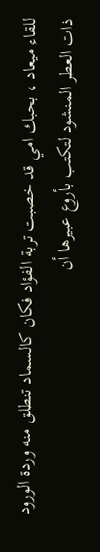للقاء ميعاد ، بحبك امي قد خصبت تربة الفؤاد فكان كالسماد تنطلق منه وردة الورود ذات العطر المنشود لتكتب بأروع عبيرها أن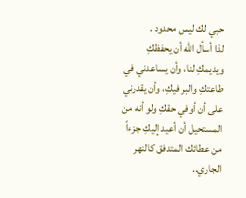حبي لك ليس محدود .
لذا أسأل الله أن يحفظكِ ويديمكِ لنا، وأن يساعدني في طاعتكِ والبر فيكِ، وأن يقدرني على أن أوفي حقكِ ولو أنه من المستحيل أن أعيد إليكِ جزءاً من عطائك المتدفق كالنهر الجاري..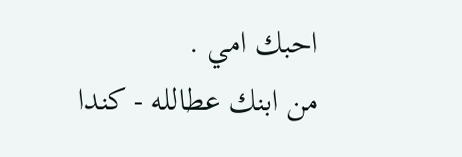احبك امي .
من ابنك عطالله - كندا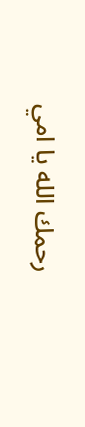رحمك الله يا امي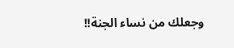وجعلك من نساء الجنة!!